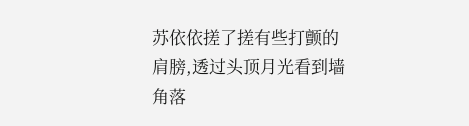苏依依搓了搓有些打颤的肩膀,透过头顶月光看到墙角落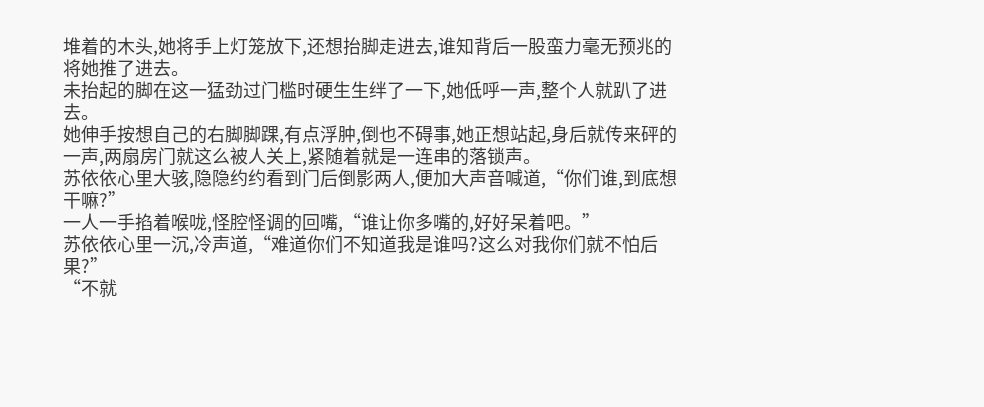堆着的木头,她将手上灯笼放下,还想抬脚走进去,谁知背后一股蛮力毫无预兆的将她推了进去。
未抬起的脚在这一猛劲过门槛时硬生生绊了一下,她低呼一声,整个人就趴了进去。
她伸手按想自己的右脚脚踝,有点浮肿,倒也不碍事,她正想站起,身后就传来砰的一声,两扇房门就这么被人关上,紧随着就是一连串的落锁声。
苏依依心里大骇,隐隐约约看到门后倒影两人,便加大声音喊道,“你们谁,到底想干嘛?”
一人一手掐着喉咙,怪腔怪调的回嘴,“谁让你多嘴的,好好呆着吧。”
苏依依心里一沉,冷声道,“难道你们不知道我是谁吗?这么对我你们就不怕后果?”
“不就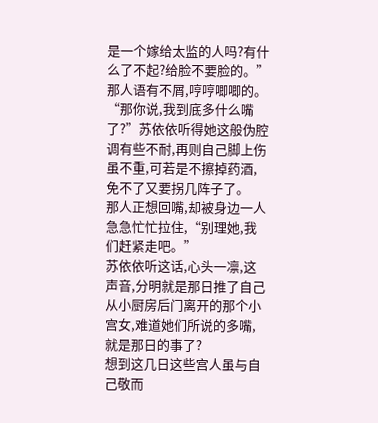是一个嫁给太监的人吗?有什么了不起?给脸不要脸的。”那人语有不屑,哼哼唧唧的。
“那你说,我到底多什么嘴了?”苏依依听得她这般伪腔调有些不耐,再则自己脚上伤虽不重,可若是不擦掉药酒,免不了又要拐几阵子了。
那人正想回嘴,却被身边一人急急忙忙拉住,“别理她,我们赶紧走吧。”
苏依依听这话,心头一凛,这声音,分明就是那日推了自己从小厨房后门离开的那个小宫女,难道她们所说的多嘴,就是那日的事了?
想到这几日这些宫人虽与自己敬而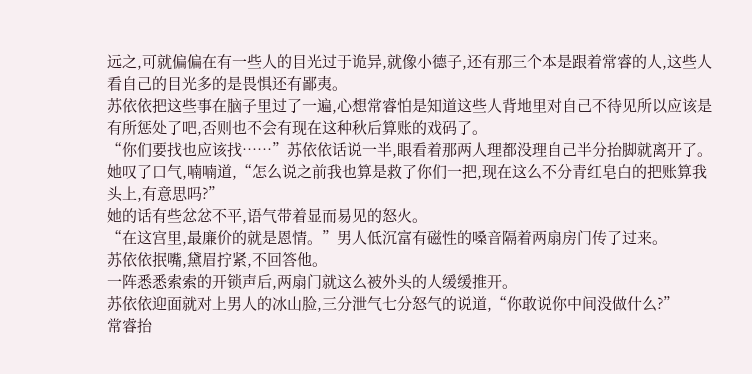远之,可就偏偏在有一些人的目光过于诡异,就像小德子,还有那三个本是跟着常睿的人,这些人看自己的目光多的是畏惧还有鄙夷。
苏依依把这些事在脑子里过了一遍,心想常睿怕是知道这些人背地里对自己不待见所以应该是有所惩处了吧,否则也不会有现在这种秋后算账的戏码了。
“你们要找也应该找……”苏依依话说一半,眼看着那两人理都没理自己半分抬脚就离开了。
她叹了口气,喃喃道,“怎么说之前我也算是救了你们一把,现在这么不分青红皂白的把账算我头上,有意思吗?”
她的话有些忿忿不平,语气带着显而易见的怒火。
“在这宫里,最廉价的就是恩情。”男人低沉富有磁性的嗓音隔着两扇房门传了过来。
苏依依抿嘴,黛眉拧紧,不回答他。
一阵悉悉索索的开锁声后,两扇门就这么被外头的人缓缓推开。
苏依依迎面就对上男人的冰山脸,三分泄气七分怒气的说道,“你敢说你中间没做什么?”
常睿抬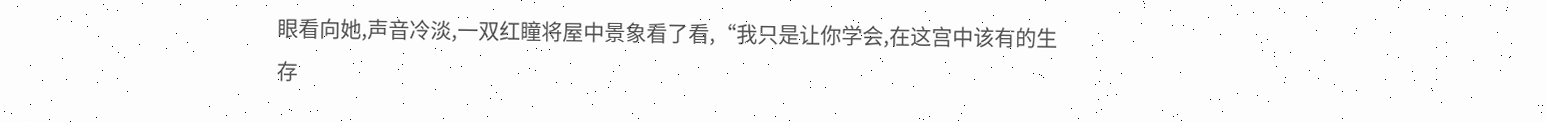眼看向她,声音冷淡,一双红瞳将屋中景象看了看,“我只是让你学会,在这宫中该有的生存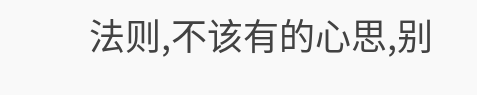法则,不该有的心思,别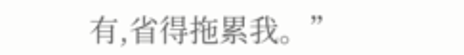有,省得拖累我。”